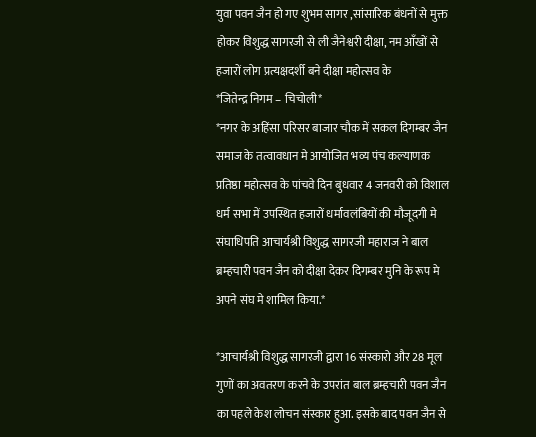युवा पवन जैन हो गए शुभम सागर ,सांसारिक बंधनों से मुक्त होकर विशुद्ध सागरजी से ली जैनेश्वरी दीक्षा, नम आँखों से हजारों लोग प्रत्यक्षदर्शी बने दीक्षा महोत्सव के
*जितेन्द्र निगम – चिचोली*
*नगर के अहिंसा परिसर बाजार चौक में सकल दिगम्बर जैन समाज के तत्वावधान मे आयोजित भव्य पंच कल्याणक प्रतिष्ठा महोत्सव के पांचवे दिन बुधवार 4 जनवरी को विशाल धर्म सभा में उपस्थित हजारों धर्मावलंबियों की मौजूदगी मे संघाधिपति आचार्यश्री विशुद्ध सागरजी महाराज ने बाल ब्रम्हचारी पवन जैन को दीक्षा देकर दिगम्बर मुनि के रूप मे अपने संघ मे शामिल किया.*

*आचार्यश्री विशुद्ध सागरजी द्वारा 16 संस्कारो और 28 मूल गुणों का अवतरण करने के उपरांत बाल ब्रम्हचारी पवन जैन का पहले केश लोचन संस्कार हुआ. इसके बाद पवन जैन से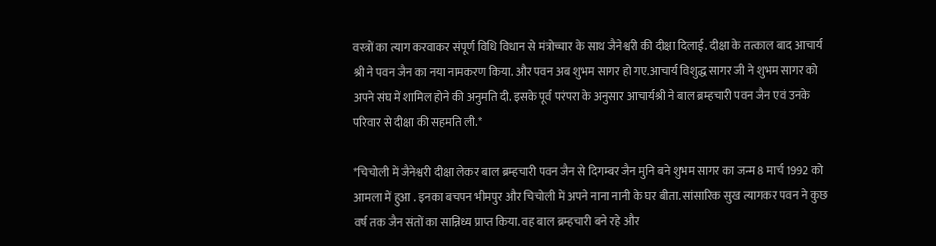वस्त्रों का त्याग करवाकर संपूर्ण विधि विधान से मंत्रोच्चार के साथ जैनेश्वरी की दीक्षा दिलाई. दीक्षा के तत्काल बाद आचार्य श्री ने पवन जैन का नया नामकरण किया. और पवन अब शुभम सागर हो गए.आचार्य विशुद्ध सागर जी ने शुभम सागर को अपने संघ में शामिल होने की अनुमति दी. इसके पूर्व परंपरा के अनुसार आचार्यश्री ने बाल ब्रम्हचारी पवन जैन एवं उनके परिवार से दीक्षा की सहमति ली.*

*चिचोली में जैनेश्वरी दीक्षा लेकर बाल ब्रम्हचारी पवन जैन से दिगम्बर जैन मुनि बने शुभम सागर का जन्म 8 मार्च 1992 को आमला में हुआ . इनका बचपन भीमपुर और चिचोली में अपने नाना नानी के घर बीता. सांसारिक सुख त्यागकर पवन ने कुछ वर्ष तक जैन संतों का सान्निध्य प्राप्त किया. वह बाल ब्रम्हचारी बने रहे और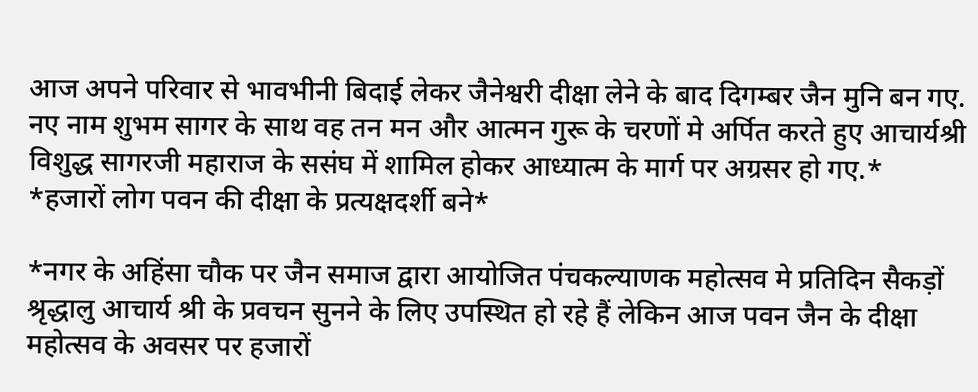आज अपने परिवार से भावभीनी बिदाई लेकर जैनेश्वरी दीक्षा लेने के बाद दिगम्बर जैन मुनि बन गए. नए नाम शुभम सागर के साथ वह तन मन और आत्मन गुरू के चरणों मे अर्पित करते हुए आचार्यश्री विशुद्ध सागरजी महाराज के ससंघ में शामिल होकर आध्यात्म के मार्ग पर अग्रसर हो गए.*
*हजारों लोग पवन की दीक्षा के प्रत्यक्षदर्शी बने*

*नगर के अहिंसा चौक पर जैन समाज द्वारा आयोजित पंचकल्याणक महोत्सव मे प्रतिदिन सैकड़ों श्रृद्धालु आचार्य श्री के प्रवचन सुनने के लिए उपस्थित हो रहे हैं लेकिन आज पवन जैन के दीक्षा महोत्सव के अवसर पर हजारों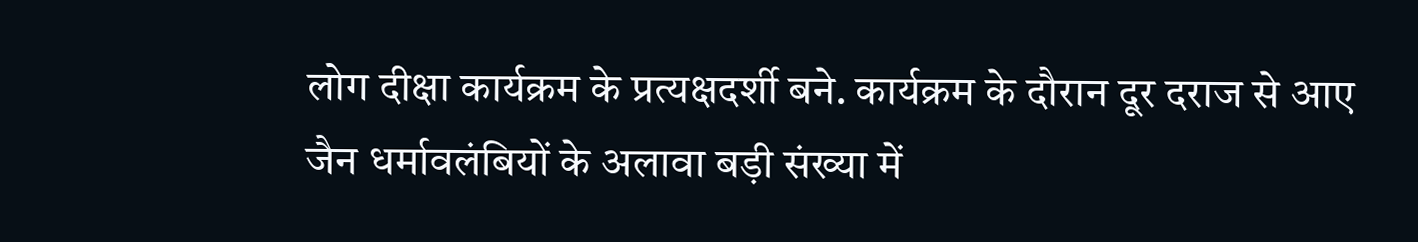लोग दीक्षा कार्यक्रम के प्रत्यक्षदर्शी बने. कार्यक्रम के दौरान दूर दराज से आए जैन धर्मावलंबियों के अलावा बड़ी संख्या में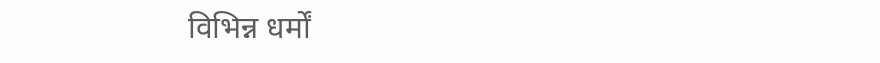विभिन्न धर्मों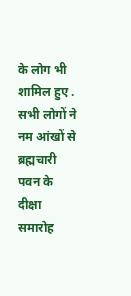के लोग भी शामिल हुए . सभी लोगों ने नम आंखों से ब्रह्मचारी पवन के दीक्षा समारोह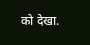को देखा.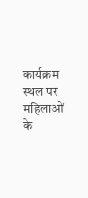कार्यक्रम स्थल पर महिलाओं के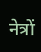नेत्रों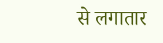से लगातार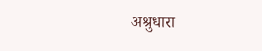अश्रुधारा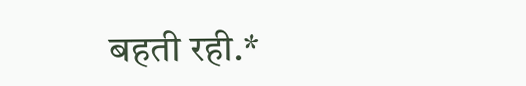बहती रही.*